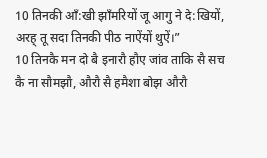10 तिनकी आँ:खी झाँमरियों जू आगु ने दे:खियों, अरह् तू सदा तिनकी पीठ नाऐंयों थुऐं।”
10 तिनकै मन दो बै इनारौ हौए जांव ताकि सै सच कै ना सौमझौ, औरौ सै हमैशा बोझ औरौ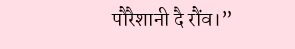पौरैशानी दै रौंव।”